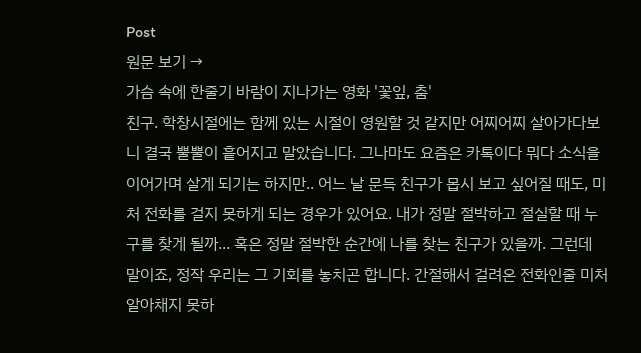Post
원문 보기 →
가슴 속에 한줄기 바람이 지나가는 영화 '꽃잎, 춤'
친구. 학창시절에는 함께 있는 시절이 영원할 것 같지만 어찌어찌 살아가다보니 결국 뿔뿔이 흩어지고 말았습니다. 그나마도 요즘은 카톡이다 뭐다 소식을 이어가며 살게 되기는 하지만.. 어느 날 문득 친구가 몹시 보고 싶어질 때도, 미처 전화를 걸지 못하게 되는 경우가 있어요. 내가 정말 절박하고 절실할 때 누구를 찾게 될까... 혹은 정말 절박한 순간에 나를 찾는 친구가 있을까. 그런데 말이죠, 정작 우리는 그 기회를 놓치곤 합니다. 간절해서 걸려온 전화인줄 미처 알아채지 못하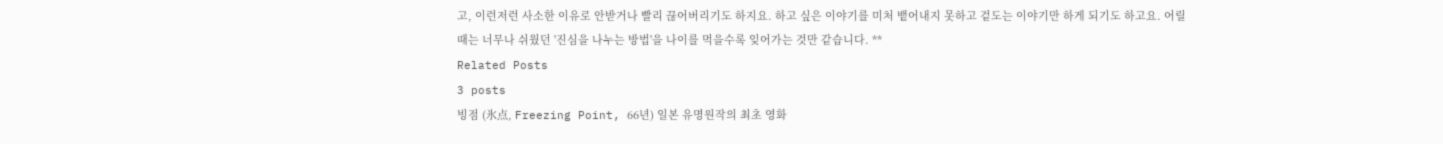고, 이런저런 사소한 이유로 안받거나 빨리 끊어버리기도 하지요. 하고 싶은 이야기를 미처 뱉어내지 못하고 겉도는 이야기만 하게 되기도 하고요. 어릴 때는 너무나 쉬웠던 '진심을 나누는 방법'을 나이를 먹을수록 잊어가는 것만 같습니다. **
Related Posts
3 posts
빙점 (氷点, Freezing Point, 66년) 일본 유명원작의 최초 영화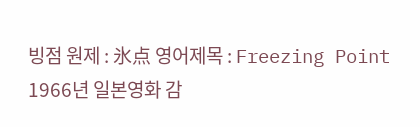빙점 원제 : 氷点 영어제목 : Freezing Point 1966년 일본영화 감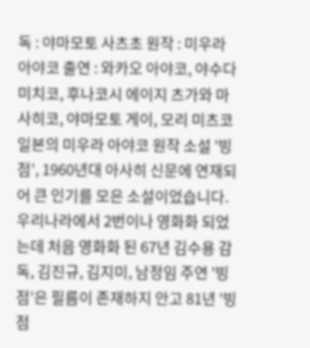독 : 야마모토 사츠초 원작 : 미우라 아야코 출연 : 와카오 아야코, 야수다 미치코, 후나코시 에이지 츠가와 마사히코, 야마모토 게이, 모리 미츠코 일본의 미우라 아야코 원작 소설 '빙점', 1960년대 아사히 신문에 연재되어 큰 인기를 모은 소설이었습니다. 우리나라에서 2번이나 영화화 되었는데 처음 영화화 된 67년 김수용 감독, 김진규, 김지미, 남정임 주연 '빙점'은 필름이 존재하지 안고 81년 '빙점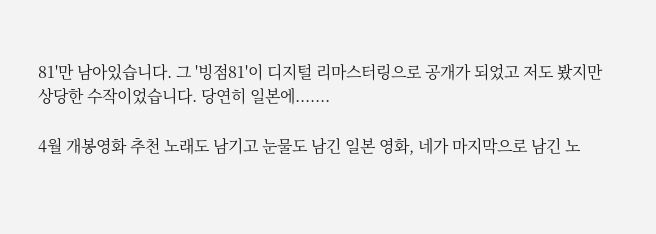81'만 남아있습니다. 그 '빙점81'이 디지털 리마스터링으로 공개가 되었고 저도 봤지만 상당한 수작이었습니다. 당연히 일본에.......

4월 개봉영화 추천 노래도 남기고 눈물도 남긴 일본 영화, 네가 마지막으로 남긴 노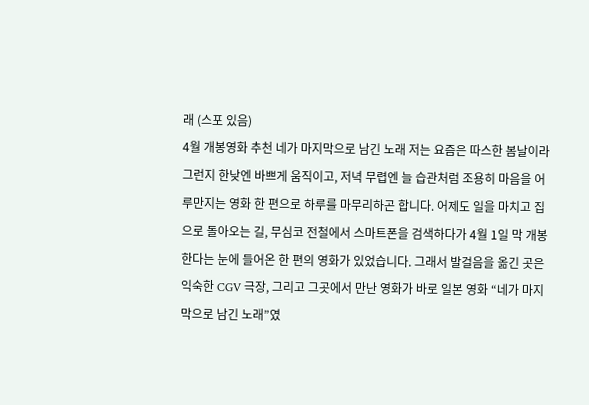래 (스포 있음)
4월 개봉영화 추천 네가 마지막으로 남긴 노래 저는 요즘은 따스한 봄날이라 그런지 한낮엔 바쁘게 움직이고, 저녁 무렵엔 늘 습관처럼 조용히 마음을 어루만지는 영화 한 편으로 하루를 마무리하곤 합니다. 어제도 일을 마치고 집으로 돌아오는 길, 무심코 전철에서 스마트폰을 검색하다가 4월 1일 막 개봉한다는 눈에 들어온 한 편의 영화가 있었습니다. 그래서 발걸음을 옮긴 곳은 익숙한 CGV 극장, 그리고 그곳에서 만난 영화가 바로 일본 영화 “네가 마지막으로 남긴 노래”였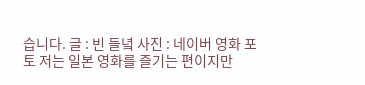습니다. 글 : 빈 들녘 사진 : 네이버 영화 포토 저는 일본 영화를 즐기는 편이지만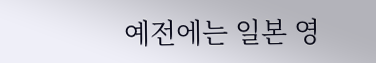예전에는 일본 영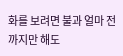화를 보려면 불과 얼마 전까지만 해도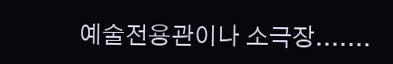예술전용관이나 소극장.......